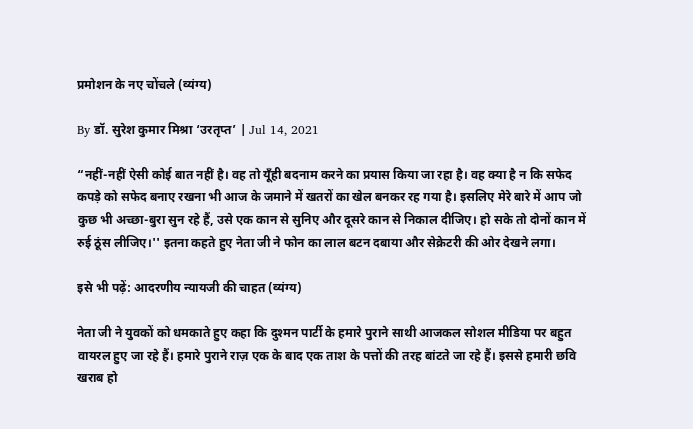प्रमोशन के नए चोंचले (व्यंग्य)

By डॉ. सुरेश कुमार मिश्रा ‘उरतृप्त’ | Jul 14, 2021

“नहीं-नहीं ऐसी कोई बात नहीं है। वह तो यूँही बदनाम करने का प्रयास किया जा रहा है। वह क्या है न कि सफेद कपड़े को सफेद बनाए रखना भी आज के जमाने में खतरों का खेल बनकर रह गया है। इसलिए मेरे बारे में आप जो कुछ भी अच्छा-बुरा सुन रहे हैं, उसे एक कान से सुनिए और दूसरे कान से निकाल दीजिए। हो सके तो दोनों कान में रुई ठूंस लीजिए।'' इतना कहते हुए नेता जी ने फोन का लाल बटन दबाया और सेक्रेटरी की ओर देखने लगा।

इसे भी पढ़ें: आदरणीय न्यायजी की चाहत (व्यंग्य)

नेता जी ने युवकों को धमकाते हुए कहा कि दुश्मन पार्टी के हमारे पुराने साथी आजकल सोशल मीडिया पर बहुत वायरल हुए जा रहे हैं। हमारे पुराने राज़ एक के बाद एक ताश के पत्तों की तरह बांटते जा रहे हैं। इससे हमारी छवि खराब हो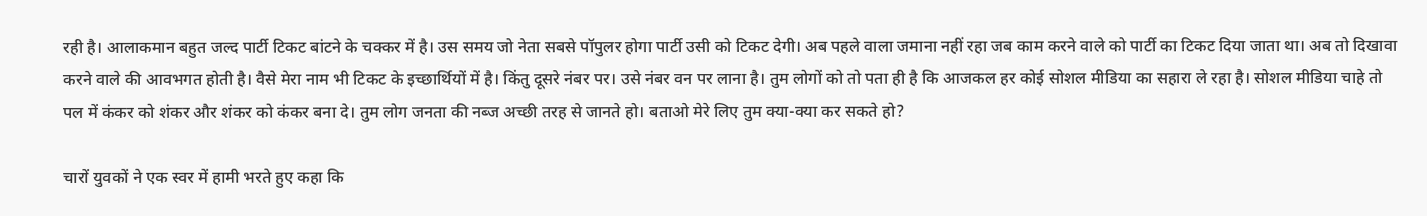रही है। आलाकमान बहुत जल्द पार्टी टिकट बांटने के चक्कर में है। उस समय जो नेता सबसे पॉपुलर होगा पार्टी उसी को टिकट देगी। अब पहले वाला जमाना नहीं रहा जब काम करने वाले को पार्टी का टिकट दिया जाता था। अब तो दिखावा करने वाले की आवभगत होती है। वैसे मेरा नाम भी टिकट के इच्छार्थियों में है। किंतु दूसरे नंबर पर। उसे नंबर वन पर लाना है। तुम लोगों को तो पता ही है कि आजकल हर कोई सोशल मीडिया का सहारा ले रहा है। सोशल मीडिया चाहे तो पल में कंकर को शंकर और शंकर को कंकर बना दे। तुम लोग जनता की नब्ज अच्छी तरह से जानते हो। बताओ मेरे लिए तुम क्या-क्या कर सकते हो?

चारों युवकों ने एक स्वर में हामी भरते हुए कहा कि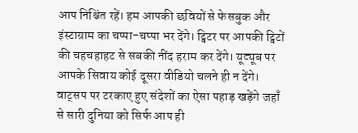आप निश्चिंत रहें। हम आपकी छवियों से फेसबुक और इंस्टाग्राम का चप्पा-चप्पा भर देंगे। ट्विटर पर आपकी ट्विटों की चहचहाहट से सबकी नींद हराम कर देंगे। यूट्यूब पर आपके सिवाय कोई दूसरा वीडियो चलने ही न देंगे। वाट्सप पर टरकाए हुए संदेशों का ऐसा पहाड़ खड़ेंगे जहाँ से सारी दुनिया को सिर्फ आप ही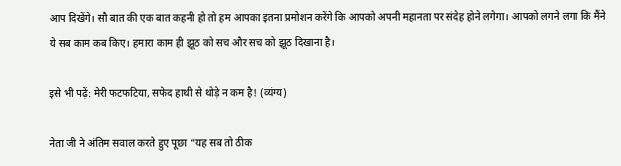आप दिखेंगे। सौ बात की एक बात कहनी हो तो हम आपका इतना प्रमोशन करेंगे कि आपको अपनी महानता पर संदेह होने लगेगा। आपको लगने लगा कि मैंने ये सब काम कब किए। हमारा काम ही झूठ को सच और सच को झूठ दिखाना है।

इसे भी पढ़ें: मेरी फटफटिया, सफेद हाथी से थोड़े न कम है! (व्यंग्य)

नेता जी ने अंतिम सवाल करते हुए पूछा “यह सब तो ठीक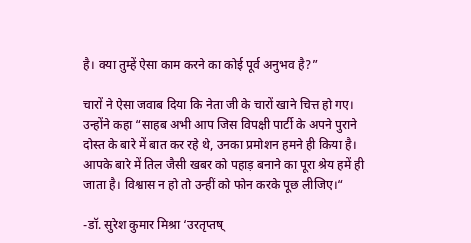है। क्या तुम्हें ऐसा काम करने का कोई पूर्व अनुभव है?”

चारों ने ऐसा जवाब दिया कि नेता जी के चारों खाने चित्त हो गए। उन्होंने कहा “साहब अभी आप जिस विपक्षी पार्टी के अपने पुराने दोस्त के बारे में बात कर रहे थे, उनका प्रमोशन हमने ही किया है। आपके बारे में तिल जैसी खबर को पहाड़ बनाने का पूरा श्रेय हमें ही जाता है। विश्वास न हो तो उन्हीं को फोन करके पूछ लीजिए।“

-डॉ. सुरेश कुमार मिश्रा ‘उरतृप्तष्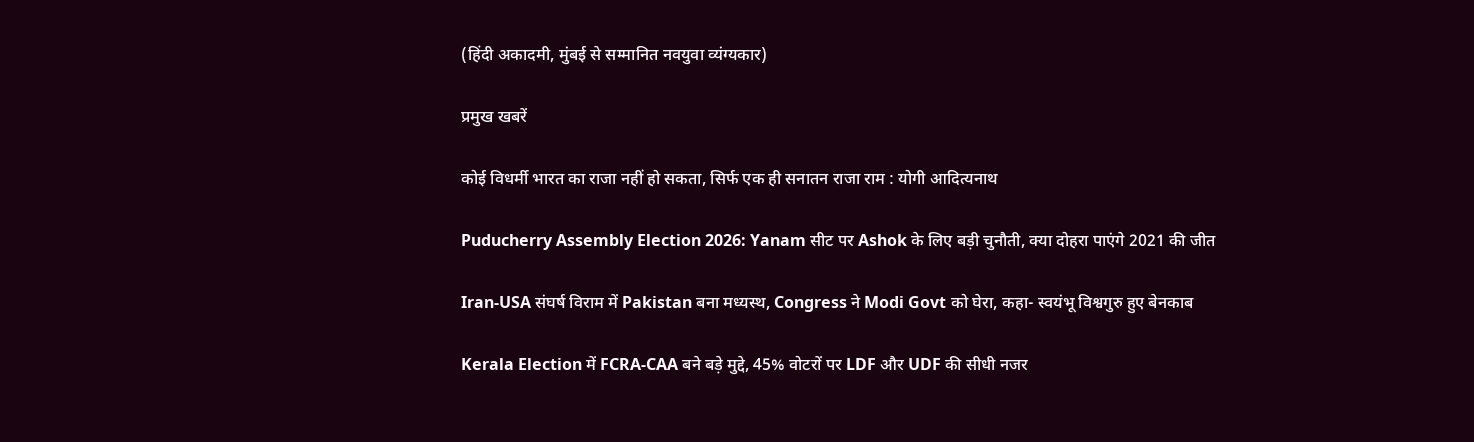(हिंदी अकादमी, मुंबई से सम्मानित नवयुवा व्यंग्यकार)

प्रमुख खबरें

कोई विधर्मी भारत का राजा नहीं हो सकता, सिर्फ एक ही सनातन राजा राम : योगी आदित्यनाथ

Puducherry Assembly Election 2026: Yanam सीट पर Ashok के लिए बड़ी चुनौती, क्या दोहरा पाएंगे 2021 की जीत

Iran-USA संघर्ष विराम में Pakistan बना मध्यस्थ, Congress ने Modi Govt को घेरा, कहा- स्वयंभू विश्वगुरु हुए बेनकाब

Kerala Election में FCRA-CAA बने बड़े मुद्दे, 45% वोटरों पर LDF और UDF की सीधी नजर